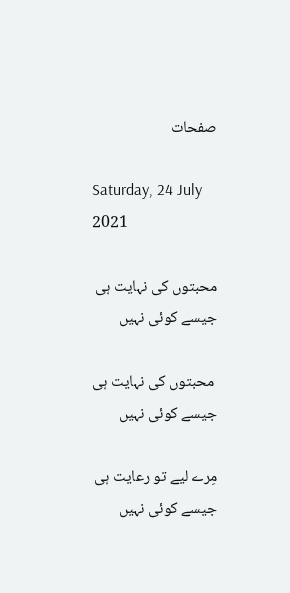صفحات

Saturday, 24 July 2021

محبتوں کی نہایت ہی جیسے کوئی نہیں

 محبتوں کی نہایت ہی جیسے کوئی نہیں

مِرے لیے تو رعایت ہی جیسے کوئی نہیں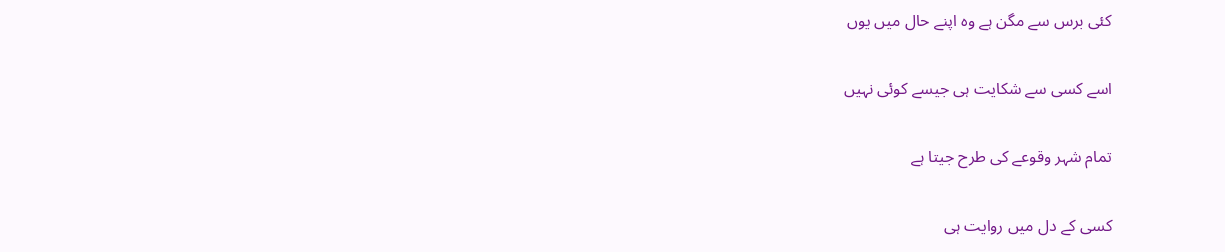کئی برس سے مگن ہے وہ اپنے حال میں یوں

اسے کسی سے شکایت ہی جیسے کوئی نہیں

تمام شہر وقوعے کی طرح جیتا ہے

کسی کے دل میں روایت ہی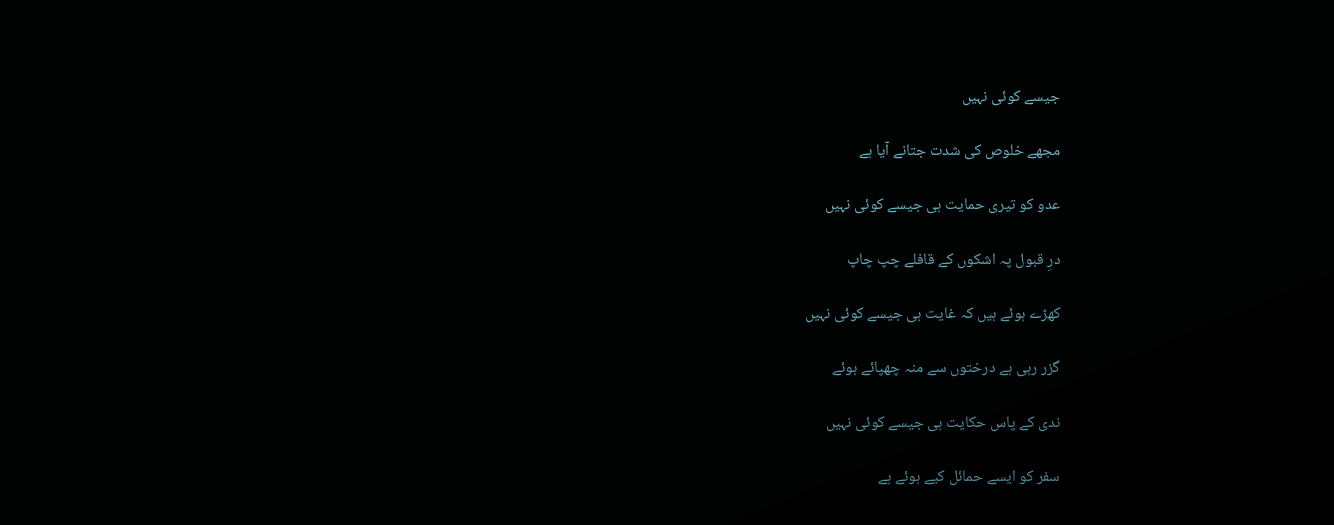جیسے کوئی نہیں

مجھے خلوص کی شدت جتانے آیا ہے

عدو کو تیری حمایت ہی جیسے کوئی نہیں

درِ قبول پہ اشکوں کے قافلے چپ چاپ

کھڑے ہوئے ہیں کہ غایت ہی جیسے کوئی نہیں

گزر رہی ہے درختوں سے منہ چھپائے ہوئے

ندی کے پاس حکایت ہی جیسے کوئی نہیں

سفر کو ایسے حمائل کیے ہوئے ہے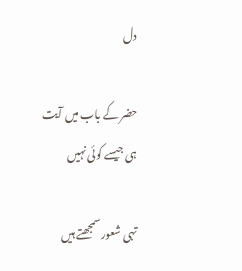دل

حضر کے باب میں آیت ہی جیسے کوئی نہیں

تہی شعور سمجھتے ہیں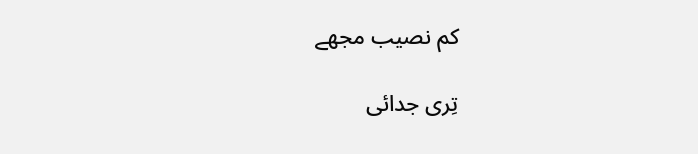کم نصیب مجھے

تِری جدائی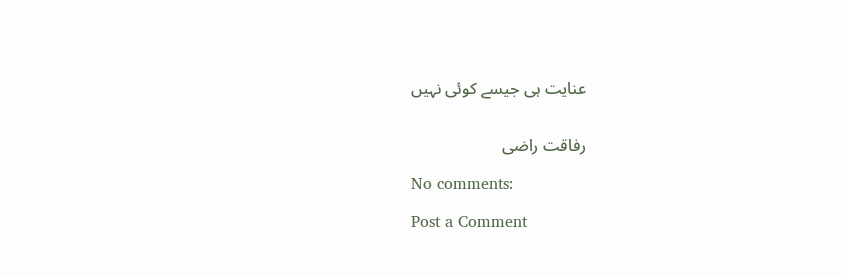عنایت ہی جیسے کوئی نہیں


رفاقت راضی

No comments:

Post a Comment